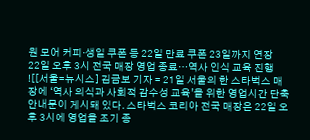원 모어 커피·생일 쿠폰 등 22일 만료 쿠폰 23일까지 연장
22일 오후 3시 전국 매장 영업 종료…역사 인식 교육 진행
![[서울=뉴시스] 김금보 기자 = 21일 서울의 한 스타벅스 매장에 ‘역사 의식과 사회적 감수성 교육’을 위한 영업시간 단축 안내문이 게시돼 있다. 스타벅스 코리아 전국 매장은 22일 오후 3시에 영업을 조기 종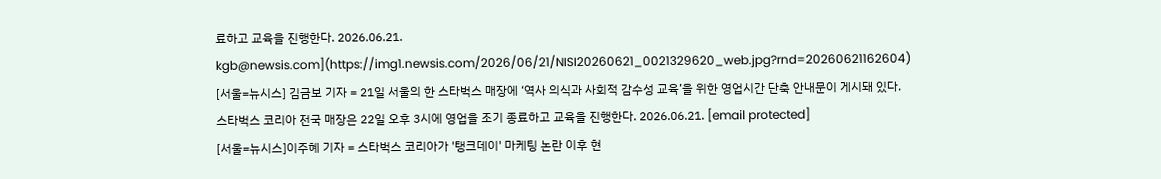료하고 교육을 진행한다. 2026.06.21. kgb@newsis.com](https://img1.newsis.com/2026/06/21/NISI20260621_0021329620_web.jpg?rnd=20260621162604)
[서울=뉴시스] 김금보 기자 = 21일 서울의 한 스타벅스 매장에 ‘역사 의식과 사회적 감수성 교육’을 위한 영업시간 단축 안내문이 게시돼 있다. 스타벅스 코리아 전국 매장은 22일 오후 3시에 영업을 조기 종료하고 교육을 진행한다. 2026.06.21. [email protected]
[서울=뉴시스]이주혜 기자 = 스타벅스 코리아가 '탱크데이' 마케팅 논란 이후 현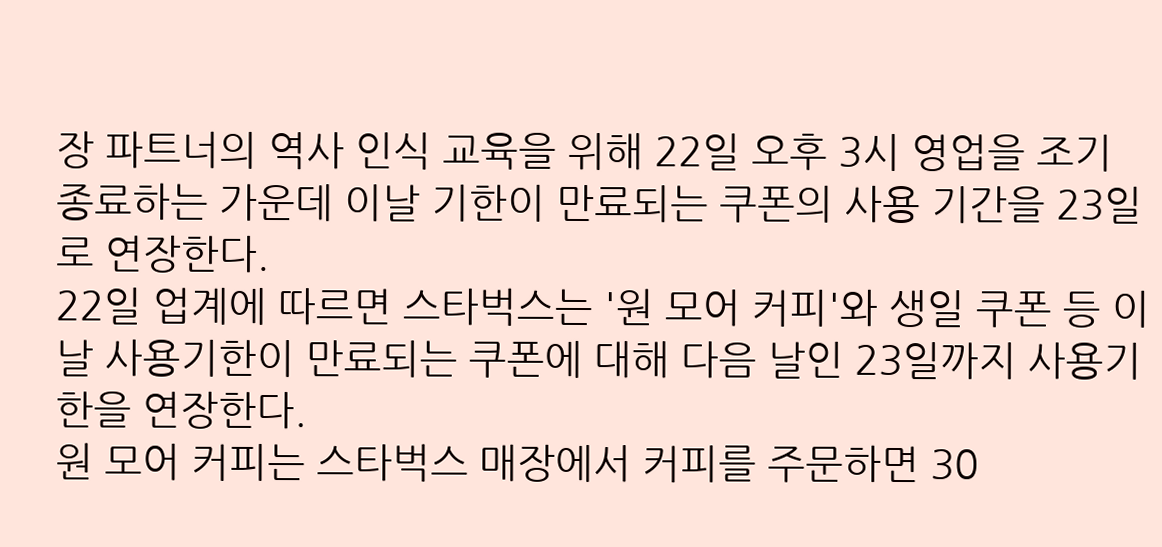장 파트너의 역사 인식 교육을 위해 22일 오후 3시 영업을 조기 종료하는 가운데 이날 기한이 만료되는 쿠폰의 사용 기간을 23일로 연장한다.
22일 업계에 따르면 스타벅스는 '원 모어 커피'와 생일 쿠폰 등 이날 사용기한이 만료되는 쿠폰에 대해 다음 날인 23일까지 사용기한을 연장한다.
원 모어 커피는 스타벅스 매장에서 커피를 주문하면 30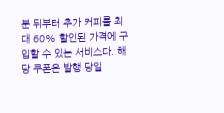분 뒤부터 추가 커피를 최대 60% 할인된 가격에 구입할 수 있는 서비스다. 해당 쿠폰은 발행 당일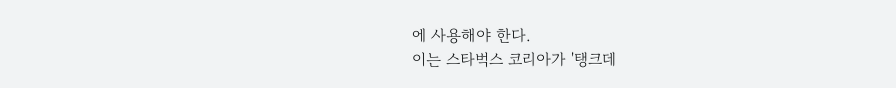에 사용해야 한다.
이는 스타벅스 코리아가 '탱크데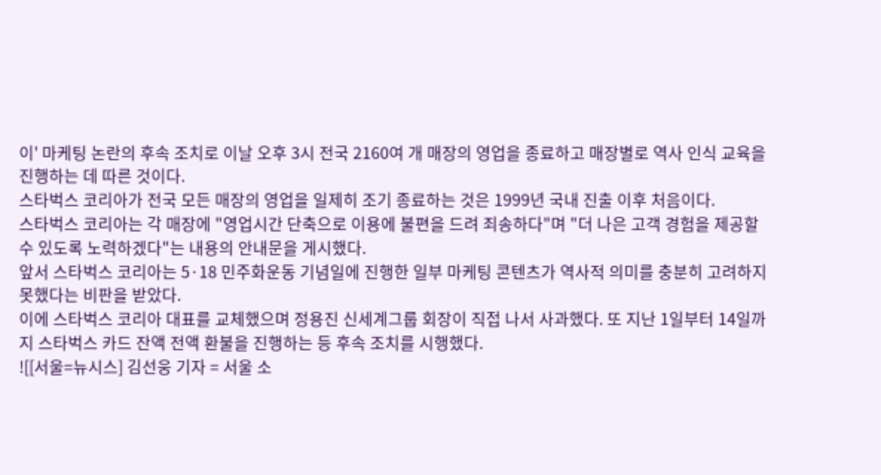이' 마케팅 논란의 후속 조치로 이날 오후 3시 전국 2160여 개 매장의 영업을 종료하고 매장별로 역사 인식 교육을 진행하는 데 따른 것이다.
스타벅스 코리아가 전국 모든 매장의 영업을 일제히 조기 종료하는 것은 1999년 국내 진출 이후 처음이다.
스타벅스 코리아는 각 매장에 "영업시간 단축으로 이용에 불편을 드려 죄송하다"며 "더 나은 고객 경험을 제공할 수 있도록 노력하겠다"는 내용의 안내문을 게시했다.
앞서 스타벅스 코리아는 5·18 민주화운동 기념일에 진행한 일부 마케팅 콘텐츠가 역사적 의미를 충분히 고려하지 못했다는 비판을 받았다.
이에 스타벅스 코리아 대표를 교체했으며 정용진 신세계그룹 회장이 직접 나서 사과했다. 또 지난 1일부터 14일까지 스타벅스 카드 잔액 전액 환불을 진행하는 등 후속 조치를 시행했다.
![[서울=뉴시스] 김선웅 기자 = 서울 소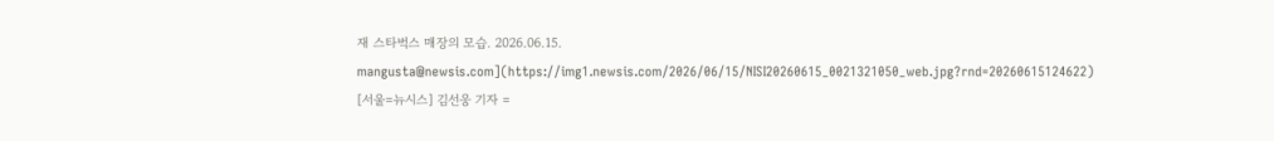재 스타벅스 매장의 모습. 2026.06.15. mangusta@newsis.com](https://img1.newsis.com/2026/06/15/NISI20260615_0021321050_web.jpg?rnd=20260615124622)
[서울=뉴시스] 김선웅 기자 =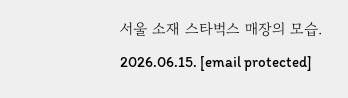서울 소재 스타벅스 매장의 모습. 2026.06.15. [email protected]